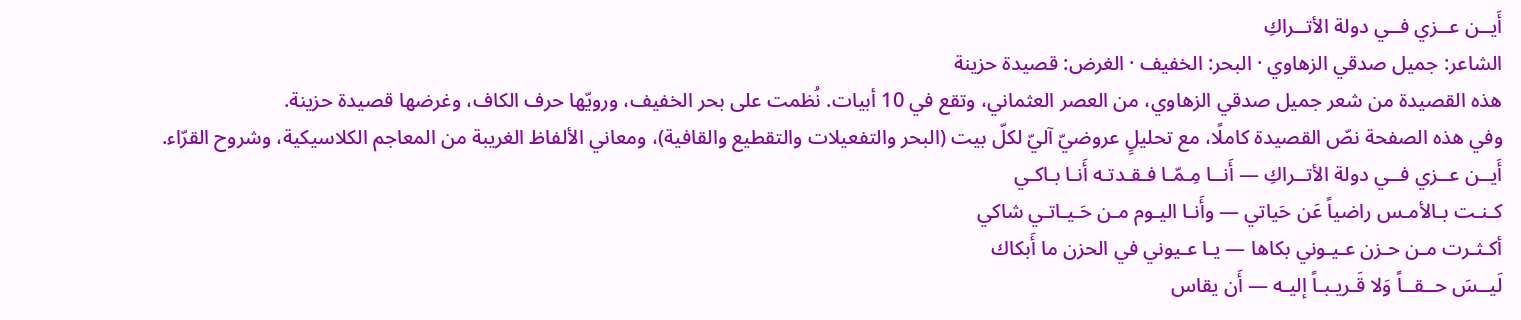أَيــن عــزي فــي دولة الأتــراكِ
الشاعر: جميل صدقي الزهاوي · البحر: الخفيف · الغرض: قصيدة حزينة
هذه القصيدة من شعر جميل صدقي الزهاوي، من العصر العثماني، وتقع في 10 أبيات. نُظمت على بحر الخفيف، ورويّها حرف الكاف، وغرضها قصيدة حزينة.
وفي هذه الصفحة نصّ القصيدة كاملًا، مع تحليلٍ عروضيّ آليّ لكلّ بيت (البحر والتفعيلات والتقطيع والقافية)، ومعاني الألفاظ الغريبة من المعاجم الكلاسيكية، وشروح القرّاء.
أَيــن عــزي فــي دولة الأتــراكِ — أَنــا مِـمّـا فـقـدتـه أَنـا بـاكـي
كـنـت بـالأمـس راضياً عَن حَياتي — وأَنـا اليـوم مـن حَـيـاتـي شاكي
أكـثـرت مـن حـزن عـيـوني بكاها — يـا عـيوني في الحزن ما أَبكاك
لَيــسَ حــقــاً وَلا قَـريـبـاً إليـه — أَن يقاس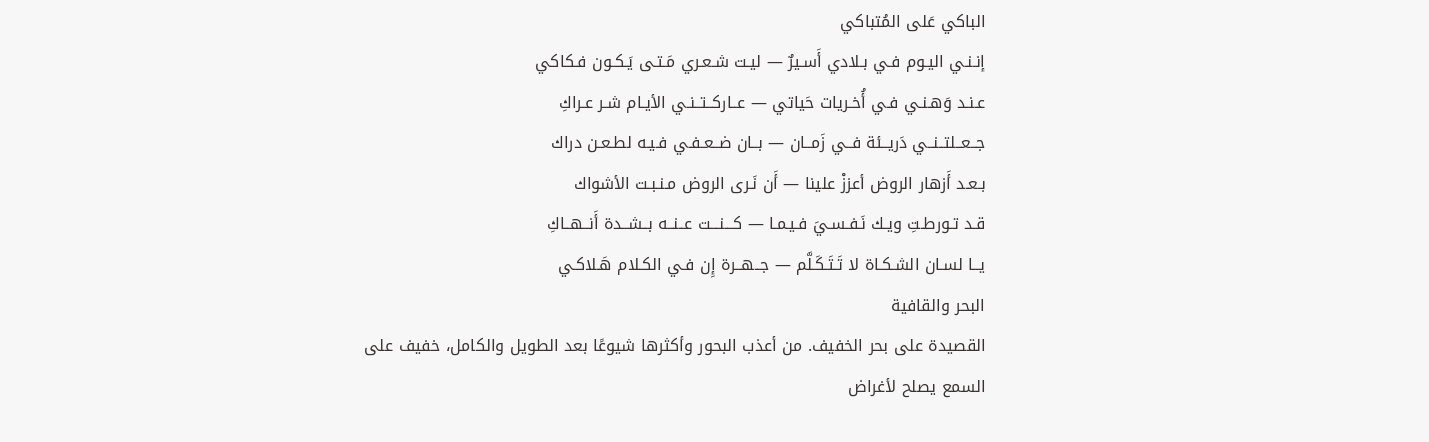الباكي عَلى المُتباكي
إنـنـي اليـوم فـي بـلادي أَسـيرٌ — ليـت شـعـري مَـتـى يَـكـون فـكاكي
عـنـد وَهـنـي فـي أُخـريات حَياتي — عــاركــتــنـي الأيـام شـر عـراكِ
جــعــلتــنــي دَريــئة فــي زَمــان — بــان ضــعـفـي فـيـه لطـعـن دراك
بـعـد أَزهار الروض أعززْ علينا — أَن نَـرى الروض مـنـبـت الأشواك
قـد تـورطـتِ ويـك نَـفـسـيَ فـيـمـا — كـــنـــت عــنــه بــشــدة أَنــهــاكِ
يــا لسـان الشـكـاة لا تَـتَـكَـلَّم — جــهــرة إِن فـي الكـلام هَـلاكـي
البحر والقافية
القصيدة على بحر الخفيف. من أعذب البحور وأكثرها شيوعًا بعد الطويل والكامل، خفيف على السمع يصلح لأغراض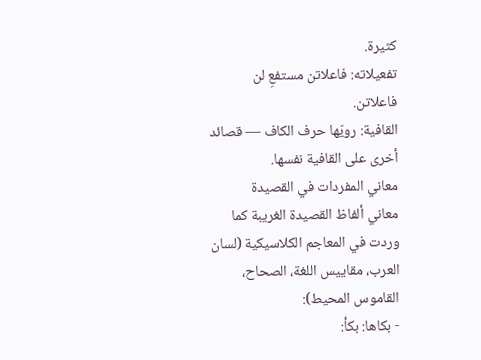كثيرة.
تفعيلاته: فاعلاتن مستفعِ لن فاعلاتن.
القافية: رويّها حرف الكاف — قصائد أخرى على القافية نفسها.
معاني المفردات في القصيدة
معاني ألفاظ القصيدة الغريبة كما وردت في المعاجم الكلاسيكية (لسان العرب، مقاييس اللغة، الصحاح، القاموس المحيط):
- بكاها: بكأ: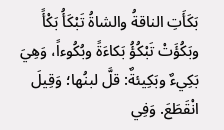بَكَأَتِ الناقةُ والشاةُ تَبْكَأُ بَكْأً وبَكُؤَتْ تَبْكُؤُ بَكاءَةً وبُكُوءاً، وَهِيَ بَكِيءٌ وبَكِيئةٌ: قلَّ لبنُها؛ وَقِيلَ انْقَطَعَ. وَفِي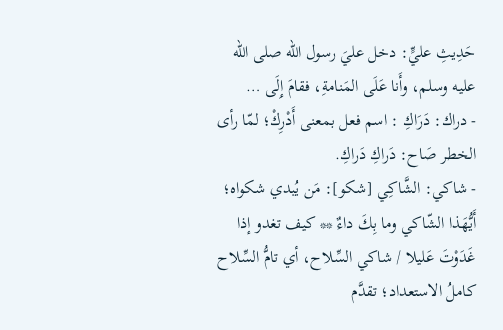حَدِيثِ عليٍّ: دخل عليَ رسول الله صلى الله عليه وسلم، وأَنا عَلَى المَنامةِ، فقامَ إِلَى …
- دراك: دَرَاكِ : اسم فعل بمعنى أَدْرِكْ؛ لمّا رأى الخطر صَاح: دَراكِ دَراكِ.
- شاكي: الشَّاكِي [شكو]: مَن يُبدي شكواه؛ أَيُّهَذا الشّاكي وما بِكَ داءٌ ** كيف تغدو إذا غَدَوْتَ عَليلا / شاكي السِّلاح، أي تامُّ السِّلاح كاملُ الاستعداد؛ تقدَّم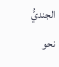الجنديُّ نحو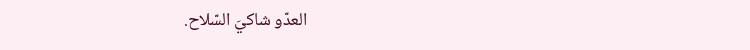العدّو شاكيَ السّلاح.